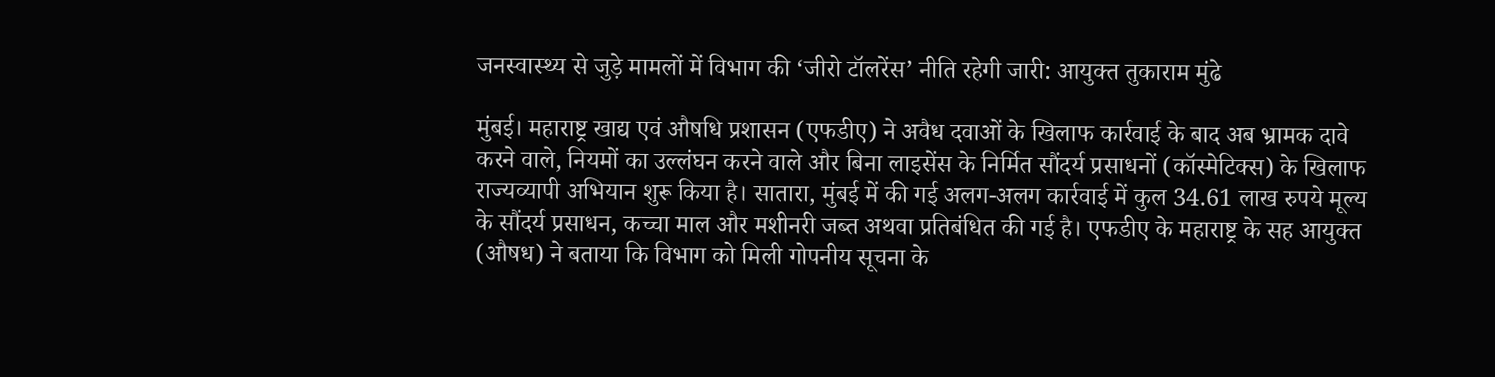जनस्वास्थ्य से जुड़े मामलों में विभाग की ‘जीरो टॉलरेंस’ नीति रहेगी जारी: आयुक्त तुकाराम मुंढे

मुंबई। महाराष्ट्र खाद्य एवं औषधि प्रशासन (एफडीए) ने अवैध दवाओं के खिलाफ कार्रवाई के बाद अब भ्रामक दावे करने वाले, नियमों का उल्लंघन करने वाले और बिना लाइसेंस के निर्मित सौंदर्य प्रसाधनों (कॉस्मेटिक्स) के खिलाफ राज्यव्यापी अभियान शुरू किया है। सातारा, मुंबई में की गई अलग-अलग कार्रवाई में कुल 34.61 लाख रुपये मूल्य के सौंदर्य प्रसाधन, कच्चा माल और मशीनरी जब्त अथवा प्रतिबंधित की गई है। एफडीए के महाराष्ट्र के सह आयुक्त (औषध) ने बताया कि विभाग को मिली गोपनीय सूचना के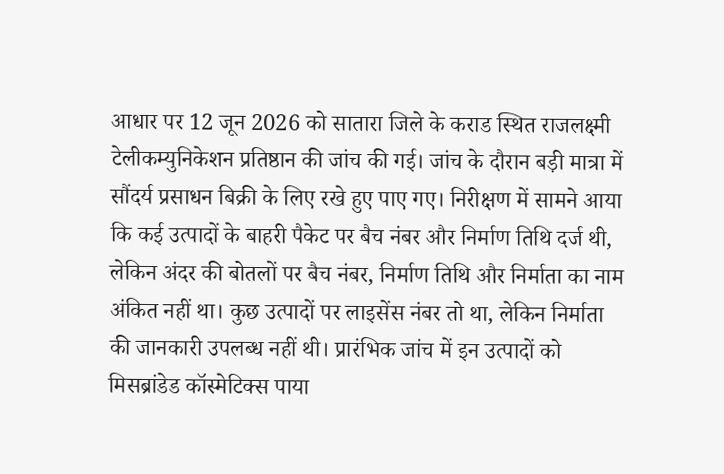आधार पर 12 जून 2026 को सातारा जिले के कराड स्थित राजलक्ष्मी टेलीकम्युनिकेशन प्रतिष्ठान की जांच की गई। जांच के दौरान बड़ी मात्रा में सौंदर्य प्रसाधन बिक्री के लिए रखे हुए पाए गए। निरीक्षण में सामने आया कि कई उत्पादों के बाहरी पैकेट पर बैच नंबर और निर्माण तिथि दर्ज थी, लेकिन अंदर की बोतलों पर बैच नंबर, निर्माण तिथि और निर्माता का नाम अंकित नहीं था। कुछ उत्पादों पर लाइसेंस नंबर तो था, लेकिन निर्माता की जानकारी उपलब्ध नहीं थी। प्रारंभिक जांच में इन उत्पादों को मिसब्रांडेड कॉस्मेटिक्स पाया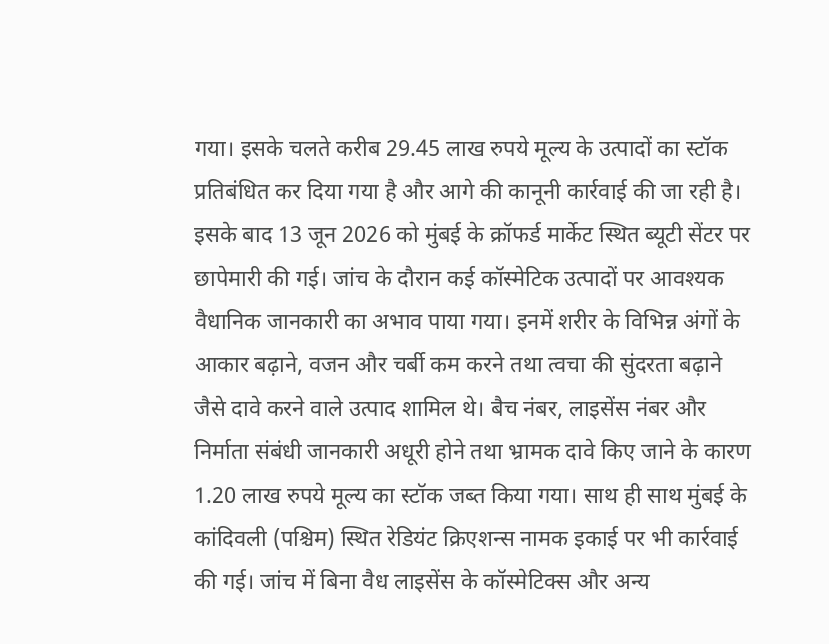गया। इसके चलते करीब 29.45 लाख रुपये मूल्य के उत्पादों का स्टॉक प्रतिबंधित कर दिया गया है और आगे की कानूनी कार्रवाई की जा रही है।
इसके बाद 13 जून 2026 को मुंबई के क्रॉफर्ड मार्केट स्थित ब्यूटी सेंटर पर छापेमारी की गई। जांच के दौरान कई कॉस्मेटिक उत्पादों पर आवश्यक वैधानिक जानकारी का अभाव पाया गया। इनमें शरीर के विभिन्न अंगों के आकार बढ़ाने, वजन और चर्बी कम करने तथा त्वचा की सुंदरता बढ़ाने जैसे दावे करने वाले उत्पाद शामिल थे। बैच नंबर, लाइसेंस नंबर और निर्माता संबंधी जानकारी अधूरी होने तथा भ्रामक दावे किए जाने के कारण 1.20 लाख रुपये मूल्य का स्टॉक जब्त किया गया। साथ ही साथ मुंबई के कांदिवली (पश्चिम) स्थित रेडियंट क्रिएशन्स नामक इकाई पर भी कार्रवाई की गई। जांच में बिना वैध लाइसेंस के कॉस्मेटिक्स और अन्य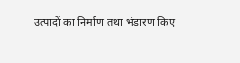उत्पादों का निर्माण तथा भंडारण किए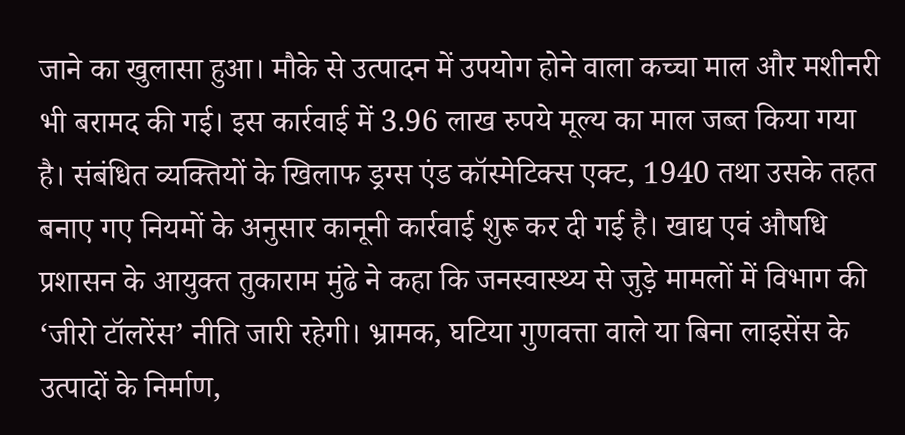जाने का खुलासा हुआ। मौके से उत्पादन में उपयोग होने वाला कच्चा माल और मशीनरी भी बरामद की गई। इस कार्रवाई में 3.96 लाख रुपये मूल्य का माल जब्त किया गया है। संबंधित व्यक्तियों के खिलाफ ड्रग्स एंड कॉस्मेटिक्स एक्ट, 1940 तथा उसके तहत बनाए गए नियमों के अनुसार कानूनी कार्रवाई शुरू कर दी गई है। खाद्य एवं औषधि प्रशासन के आयुक्त तुकाराम मुंढे ने कहा कि जनस्वास्थ्य से जुड़े मामलों में विभाग की ‘जीरो टॉलरेंस’ नीति जारी रहेगी। भ्रामक, घटिया गुणवत्ता वाले या बिना लाइसेंस के उत्पादों के निर्माण,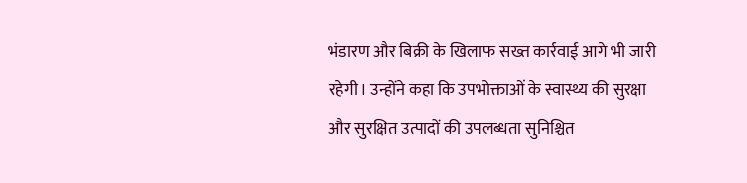भंडारण और बिक्री के खिलाफ सख्त कार्रवाई आगे भी जारी रहेगी। उन्होंने कहा कि उपभोक्ताओं के स्वास्थ्य की सुरक्षा और सुरक्षित उत्पादों की उपलब्धता सुनिश्चित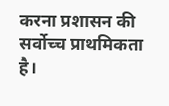करना प्रशासन की सर्वोच्च प्राथमिकता है।